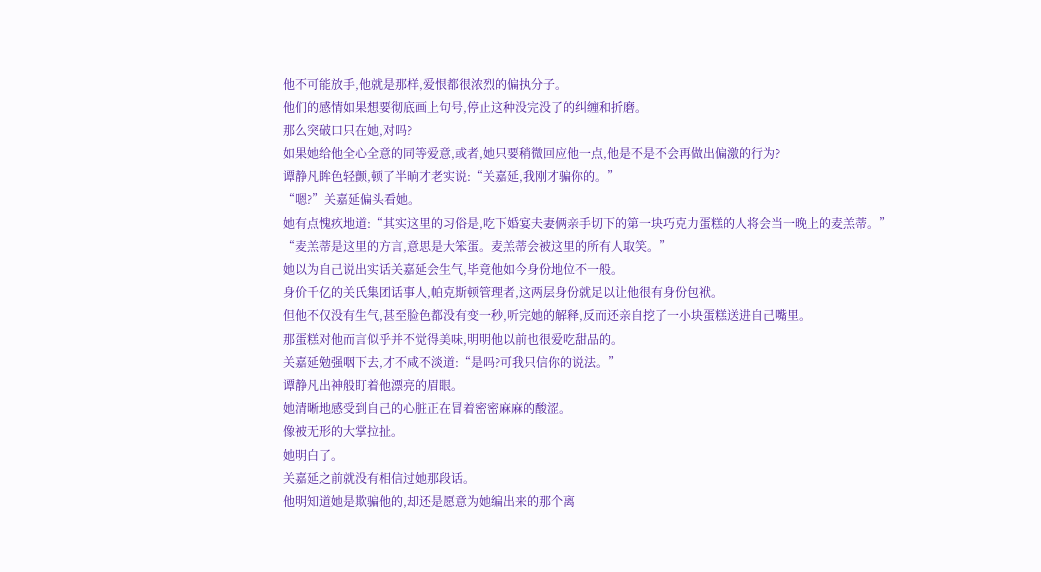他不可能放手,他就是那样,爱恨都很浓烈的偏执分子。
他们的感情如果想要彻底画上句号,停止这种没完没了的纠缠和折磨。
那么突破口只在她,对吗?
如果她给他全心全意的同等爱意,或者,她只要稍微回应他一点,他是不是不会再做出偏激的行为?
谭静凡眸色轻颤,顿了半晌才老实说:“关嘉延,我刚才骗你的。”
“嗯?”关嘉延偏头看她。
她有点愧疚地道:“其实这里的习俗是,吃下婚宴夫妻俩亲手切下的第一块巧克力蛋糕的人将会当一晚上的麦羔蒂。”
“麦羔蒂是这里的方言,意思是大笨蛋。麦羔蒂会被这里的所有人取笑。”
她以为自己说出实话关嘉延会生气,毕竟他如今身份地位不一般。
身价千亿的关氏集团话事人,帕克斯顿管理者,这两层身份就足以让他很有身份包袱。
但他不仅没有生气,甚至脸色都没有变一秒,听完她的解释,反而还亲自挖了一小块蛋糕送进自己嘴里。
那蛋糕对他而言似乎并不觉得美味,明明他以前也很爱吃甜品的。
关嘉延勉强咽下去,才不咸不淡道:“是吗?可我只信你的说法。”
谭静凡出神般盯着他漂亮的眉眼。
她清晰地感受到自己的心脏正在冒着密密麻麻的酸涩。
像被无形的大掌拉扯。
她明白了。
关嘉延之前就没有相信过她那段话。
他明知道她是欺骗他的,却还是愿意为她编出来的那个离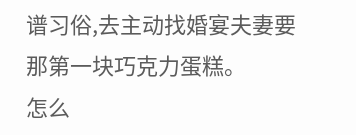谱习俗,去主动找婚宴夫妻要那第一块巧克力蛋糕。
怎么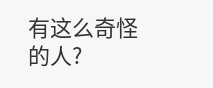有这么奇怪的人?